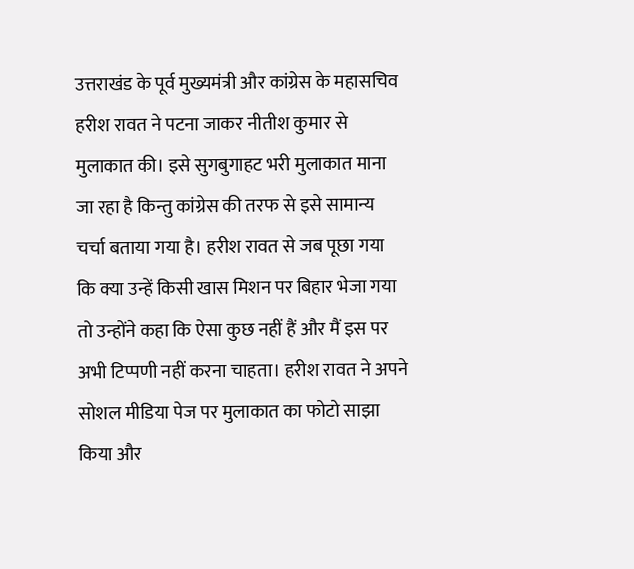उत्तराखंड के पूर्व मुख्यमंत्री और कांग्रेस के महासचिव हरीश रावत ने पटना जाकर नीतीश कुमार से मुलाकात की। इसे सुगबुगाहट भरी मुलाकात माना जा रहा है किन्तु कांग्रेस की तरफ से इसे सामान्य चर्चा बताया गया है। हरीश रावत से जब पूछा गया कि क्या उन्हें किसी खास मिशन पर बिहार भेजा गया तो उन्होंने कहा कि ऐसा कुछ नहीं हैं और मैं इस पर अभी टिप्पणी नहीं करना चाहता। हरीश रावत ने अपने सोशल मीडिया पेज पर मुलाकात का फोटो साझा किया और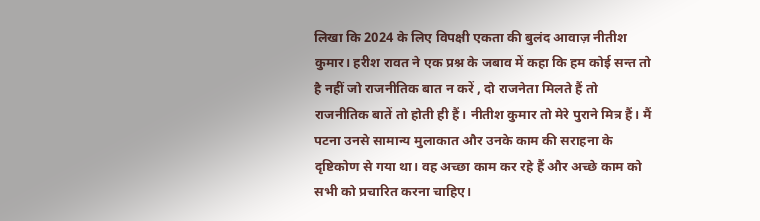लिखा कि 2024 के लिए विपक्षी एकता की बुलंद आवाज़ नीतीश कुमार। हरीश रावत ने एक प्रश्न के जबाव में कहा कि हम कोई सन्त तो है नहीं जो राजनीतिक बात न करें , दो राजनेता मिलते हैं तो राजनीतिक बातें तो होती ही हैं। नीतीश कुमार तो मेरे पुराने मित्र हैं। मैं पटना उनसे सामान्य मुलाकात और उनके काम की सराहना के दृष्टिकोण से गया था। वह अच्छा काम कर रहे हैं और अच्छे काम को सभी को प्रचारित करना चाहिए।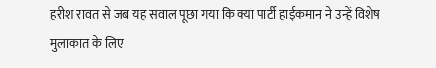हरीश रावत से जब यह सवाल पूछा गया कि क्या पार्टी हाईकमान ने उन्हें विशेष मुलाकात के लिए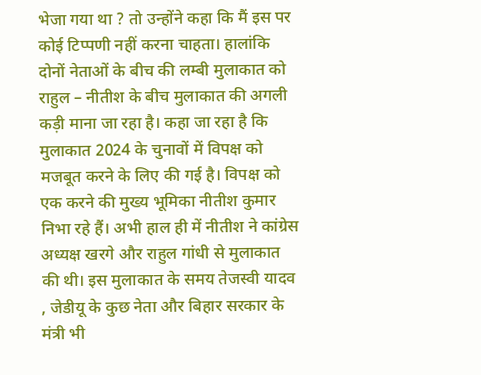भेजा गया था ? तो उन्होंने कहा कि मैं इस पर कोई टिप्पणी नहीं करना चाहता। हालांकि दोनों नेताओं के बीच की लम्बी मुलाकात को राहुल – नीतीश के बीच मुलाकात की अगली कड़ी माना जा रहा है। कहा जा रहा है कि मुलाकात 2024 के चुनावों में विपक्ष को मजबूत करने के लिए की गई है। विपक्ष को एक करने की मुख्य भूमिका नीतीश कुमार निभा रहे हैं। अभी हाल ही में नीतीश ने कांग्रेस अध्यक्ष खरगे और राहुल गांधी से मुलाकात की थी। इस मुलाकात के समय तेजस्वी यादव , जेडीयू के कुछ नेता और बिहार सरकार के मंत्री भी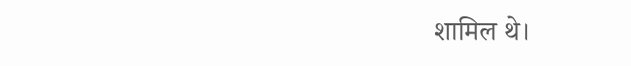शामिल थे।